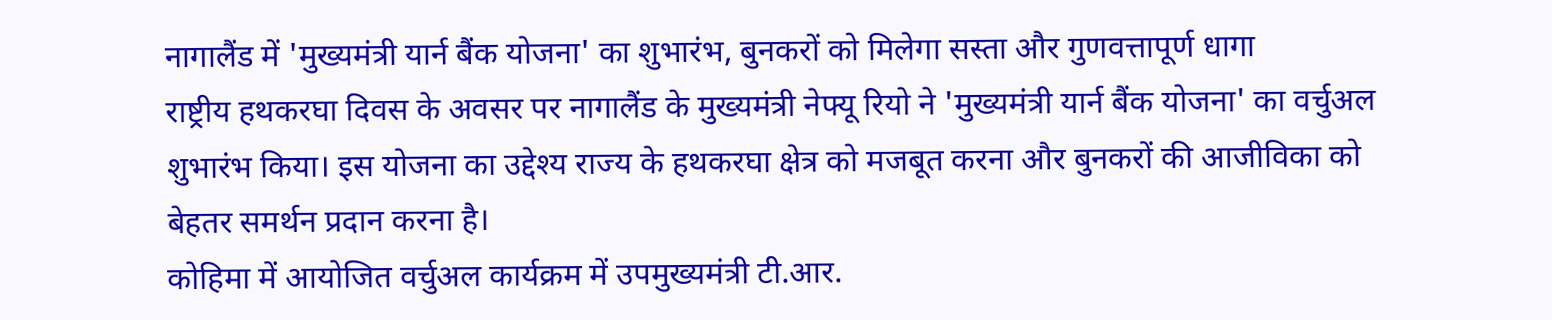नागालैंड में 'मुख्यमंत्री यार्न बैंक योजना' का शुभारंभ, बुनकरों को मिलेगा सस्ता और गुणवत्तापूर्ण धागा
राष्ट्रीय हथकरघा दिवस के अवसर पर नागालैंड के मुख्यमंत्री नेफ्यू रियो ने 'मुख्यमंत्री यार्न बैंक योजना' का वर्चुअल शुभारंभ किया। इस योजना का उद्देश्य राज्य के हथकरघा क्षेत्र को मजबूत करना और बुनकरों की आजीविका को बेहतर समर्थन प्रदान करना है।
कोहिमा में आयोजित वर्चुअल कार्यक्रम में उपमुख्यमंत्री टी.आर.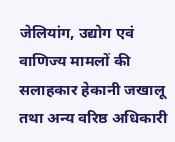जेलियांग, उद्योग एवं वाणिज्य मामलों की सलाहकार हेकानी जखालू तथा अन्य वरिष्ठ अधिकारी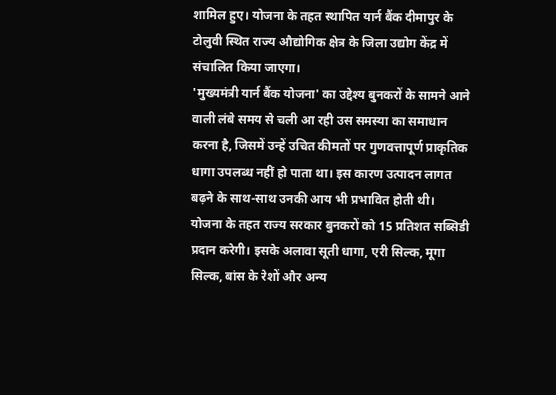शामिल हुए। योजना के तहत स्थापित यार्न बैंक दीमापुर के टोलुवी स्थित राज्य औद्योगिक क्षेत्र के जिला उद्योग केंद्र में संचालित किया जाएगा।
'मुख्यमंत्री यार्न बैंक योजना' का उद्देश्य बुनकरों के सामने आने वाली लंबे समय से चली आ रही उस समस्या का समाधान करना है, जिसमें उन्हें उचित कीमतों पर गुणवत्तापूर्ण प्राकृतिक धागा उपलब्ध नहीं हो पाता था। इस कारण उत्पादन लागत बढ़ने के साथ-साथ उनकी आय भी प्रभावित होती थी।
योजना के तहत राज्य सरकार बुनकरों को 15 प्रतिशत सब्सिडी प्रदान करेगी। इसके अलावा सूती धागा, एरी सिल्क, मूगा सिल्क, बांस के रेशों और अन्य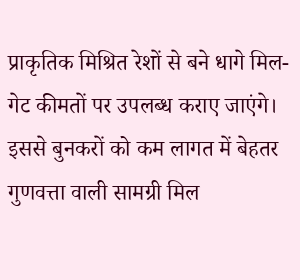प्राकृतिक मिश्रित रेशों से बने धागे मिल-गेट कीमतों पर उपलब्ध कराए जाएंगे। इससे बुनकरों को कम लागत में बेहतर गुणवत्ता वाली सामग्री मिल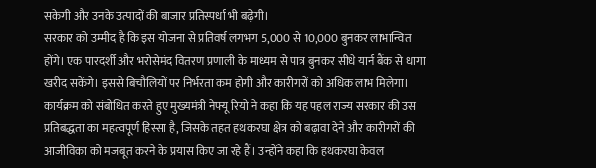सकेगी और उनके उत्पादों की बाजार प्रतिस्पर्धा भी बढ़ेगी।
सरकार को उम्मीद है कि इस योजना से प्रतिवर्ष लगभग 5,000 से 10,000 बुनकर लाभान्वित होंगे। एक पारदर्शी और भरोसेमंद वितरण प्रणाली के माध्यम से पात्र बुनकर सीधे यार्न बैंक से धागा खरीद सकेंगे। इससे बिचौलियों पर निर्भरता कम होगी और कारीगरों को अधिक लाभ मिलेगा।
कार्यक्रम को संबोधित करते हुए मुख्यमंत्री नेफ्यू रियो ने कहा कि यह पहल राज्य सरकार की उस प्रतिबद्धता का महत्वपूर्ण हिस्सा है, जिसके तहत हथकरघा क्षेत्र को बढ़ावा देने और कारीगरों की आजीविका को मजबूत करने के प्रयास किए जा रहे हैं। उन्होंने कहा कि हथकरघा केवल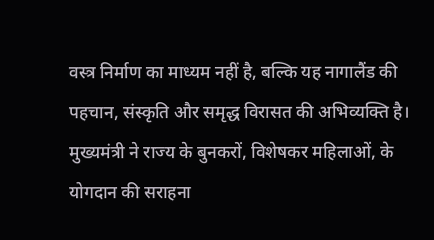वस्त्र निर्माण का माध्यम नहीं है, बल्कि यह नागालैंड की पहचान, संस्कृति और समृद्ध विरासत की अभिव्यक्ति है।
मुख्यमंत्री ने राज्य के बुनकरों, विशेषकर महिलाओं, के योगदान की सराहना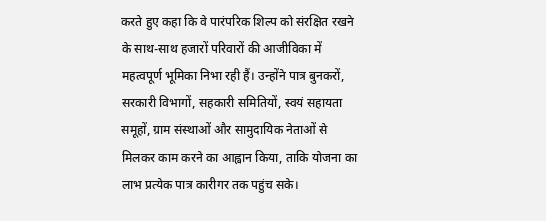करते हुए कहा कि वे पारंपरिक शिल्प को संरक्षित रखने के साथ-साथ हजारों परिवारों की आजीविका में महत्वपूर्ण भूमिका निभा रही हैं। उन्होंने पात्र बुनकरों, सरकारी विभागों, सहकारी समितियों, स्वयं सहायता समूहों, ग्राम संस्थाओं और सामुदायिक नेताओं से मिलकर काम करने का आह्वान किया, ताकि योजना का लाभ प्रत्येक पात्र कारीगर तक पहुंच सके।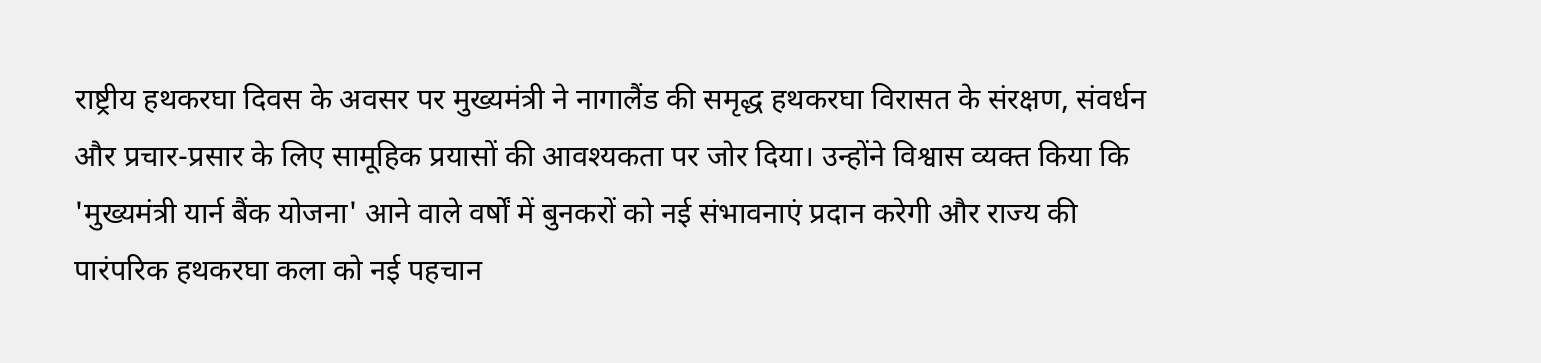राष्ट्रीय हथकरघा दिवस के अवसर पर मुख्यमंत्री ने नागालैंड की समृद्ध हथकरघा विरासत के संरक्षण, संवर्धन और प्रचार-प्रसार के लिए सामूहिक प्रयासों की आवश्यकता पर जोर दिया। उन्होंने विश्वास व्यक्त किया कि 'मुख्यमंत्री यार्न बैंक योजना' आने वाले वर्षों में बुनकरों को नई संभावनाएं प्रदान करेगी और राज्य की पारंपरिक हथकरघा कला को नई पहचान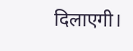दिलाएगी।